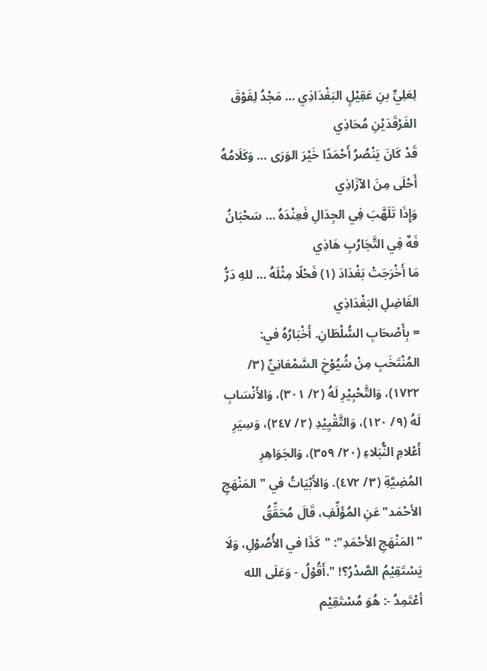لِعَلِيٍّ بنِ عَقِيْلٍ البَغْدَاذِي … مَجْدُ لِفَوْقَ الفَرْقَدَيْنِ مُحَاذِي
قَدْ كَانَ يَنْصُرُ أَحْمَدًا خَيْرَ الوَرَى … وَكَلَامُهُ أَحْلَى مِنَ الآزَاذِي
وَإِذَا تَلَهَّبَ فِي الجِدَالِ فَعِنْدَهُ … سَحْبَانُ فَهٌ فِي التَّجَارُبِ هَاذِي
مَا أَخْرَجَتْ بَغْدَادَ (١) فَحْلًا مِثْلَهُ … للهِ دَرُّ الفَاضِلِ البَغْدَاذِي
= بِأَصْحَابِ السُّلْطَانِ. أَخْبَارُهُ في: المُنْتَخَبِ مِنْ شُيُوْخِ السَّمْعَانِيِّ (٣/ ١٧٢٢)، وَالتَّحْبِيْرِ لَهُ (٢/ ٣٠١)، وَالأَنْسَابِ لَهُ (٩/ ١٢٠)، وَالتَّقْيِيْدِ (٢/ ٢٤٧)، وَسِيَرِ أَعْلامِ النُّبَلاءِ (٢٠/ ٣٥٩)، وَالجَوَاهِرِ المُضِيَّةِ (٣/ ٤٧٢). وَالأَبْيَاتُ في "المَنْهَجِ الأحْمَد" عَنِ المُؤَلِّفِ، قَالَ مُحَقِّقُ "المَنْهَجِ الأحْمَدِ": "كَذَا في الأُصُوْلِ، وَلَا يَسْتَقِيْمُ الصَّدْرُ؟! ".أَقُوْلُ - وَعَلَى الله أعْتَمِدُ -: هُوَ مُسْتَقِيْم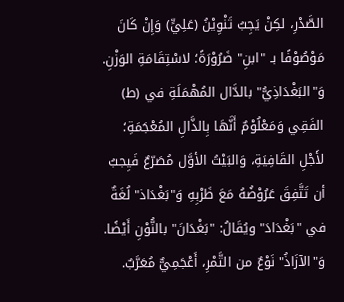الصَّدْرِ، لكِنْ يَجِبُ تَنْوِيْنُ (عَلِيٍّ) وَإِنْ كَانَ مَوْصُوْفًا بـ "ابنِ" ضَرُوْرَةً؛ لاسْتِقَامَةِ الوَزْنِ. وَ"البَغْدَاذِيُّ" بالدَّال المُهْمَلَةِ في (ط) الفَقِي وَمَعْلُوْمٌ أَنَّهَا بِالذَّالِ المُعْجَمَةِ؛ لأَجْلِ القَافِيَةِ، وَالبَيْتُ الأوَّل مُصَرّعٌ فَيِجبُ أن تَتَّفِقَ عَرُوْضُهُ مَعَ ظَرْبِهِ وَ"بَغْدَاذ" لُغَةٌ في "بَغْدَادَ" ويُقَالُ: "بَغْدَانَ" بالنُّوْنِ أَيْضًا. وَ"الآزَاذُ" نَوْعٌ من التَّمْرِ، أَعْجَمِيٌّ مُعَرَّبٌ.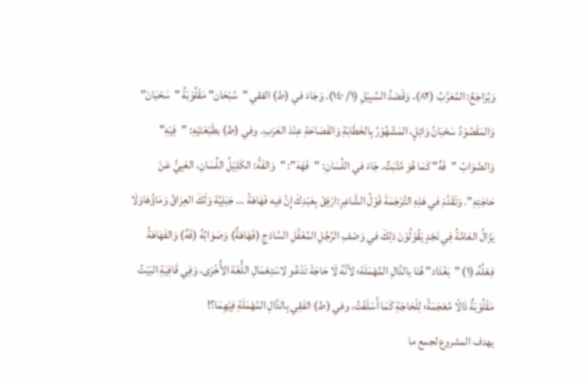وَيُرَاجَعُ: المُعَرَّبُ (٨٢)، وَقَصْدُ السَّبِيْلِ (١/ ١٤٠). وَجَاءَ في (ط) الفقي "سُبْحَان" مَقْلُوْبَةُ "سَحْبَانَ" وَالمَقْصُوْدُ سَحْبَانُ وَائِلٍ، المَشْهُوْرُ بِالخَطَابَةِ وَالفَصَاحَةِ عِنْدَ العَرَبِ. وفي (ط) بطَبْعَتَيْهِ: "فِيْهِ" وَالصَّوَابُ "فَهٌ" كَمَا هُوَ مُثْبَتٌ. جَاءَ في اللِّسَانِ: "فَهَهَ": "وَالفَهُّ: الكَلِيْلُ اللِّسَانِ، العَيِيُّ عَنْ حَاجَتِهِ". وَتَقَدَّمَ في هَذِهِ التَّرْجَمَةَ قَوْلُ الشَّاعِرِ:ارْفِقْ بِعَبْدِكَ إِنَّ فيه فَهَاهَةً … جَبَلِيَّة وَلَكَ العِرَاقُ وَمَاؤُهَاوَلَا يَزَالُ العَامَّةُ فِي نَجْدٍ يَقُوْلُوْنَ ذلِكَ في وَصْفِ الرَّجُلِ المُغَفَّلِ السَّاذجِ (فَهَاهَةٌ) وَصَوَابُهُ (فَهٌ) وَالفَهَاهَةُ فِعْلُهُ.(١) "بَغْدَاد" هُنَا بالدَّالِ المُهْمَلَة؛ لأنَّهُ لَا حَاجَةَ تَدْعُو لاسْتِعْمَالِ اللُّغَة الأُخْرَى، وَفِي قَافِيَةِ البَيْتُ مَقْلُوْبَةٌ ذَالًا مُعْجَمَةً؛ لِلْحَاجَةِ كَمَا أَسْلَفْتُ، وفي (ط) الفَقِي بِالدَّالِ المُهْمَلَةِ فِيْهِمَا؟!
يهدف المشروع لجمع ما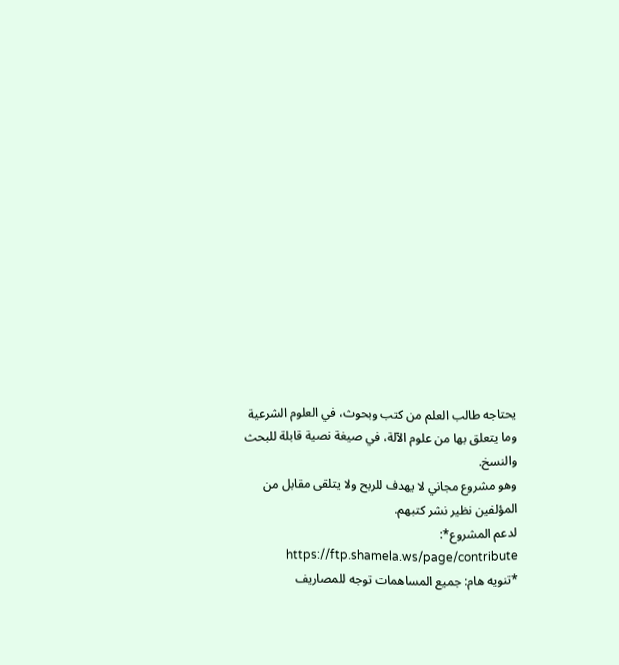يحتاجه طالب العلم من كتب وبحوث، في العلوم الشرعية وما يتعلق بها من علوم الآلة، في صيغة نصية قابلة للبحث والنسخ.
وهو مشروع مجاني لا يهدف للربح ولا يتلقى مقابل من المؤلفين نظير نشر كتبهم.
لدعم المشروع*: https://ftp.shamela.ws/page/contribute
*تنويه هام: جميع المساهمات توجه للمصاريف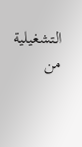التشغيلية من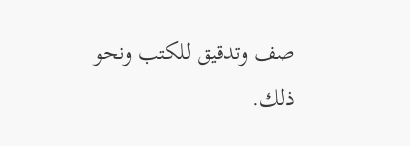صف وتدقيق للكتب ونحو ذلك.